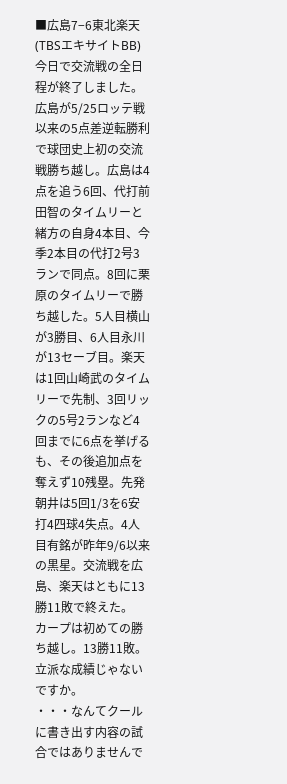■広島7−6東北楽天(TBSエキサイトBB)
今日で交流戦の全日程が終了しました。広島が5/25ロッテ戦以来の5点差逆転勝利で球団史上初の交流戦勝ち越し。広島は4点を追う6回、代打前田智のタイムリーと緒方の自身4本目、今季2本目の代打2号3ランで同点。8回に栗原のタイムリーで勝ち越した。5人目横山が3勝目、6人目永川が13セーブ目。楽天は1回山崎武のタイムリーで先制、3回リックの5号2ランなど4回までに6点を挙げるも、その後追加点を奪えず10残塁。先発朝井は5回1/3を6安打4四球4失点。4人目有銘が昨年9/6以来の黒星。交流戦を広島、楽天はともに13勝11敗で終えた。
カープは初めての勝ち越し。13勝11敗。立派な成績じゃないですか。
・・・なんてクールに書き出す内容の試合ではありませんで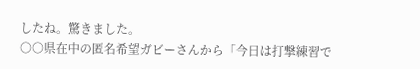したね。驚きました。
○○県在中の匿名希望ガビーさんから「今日は打撃練習で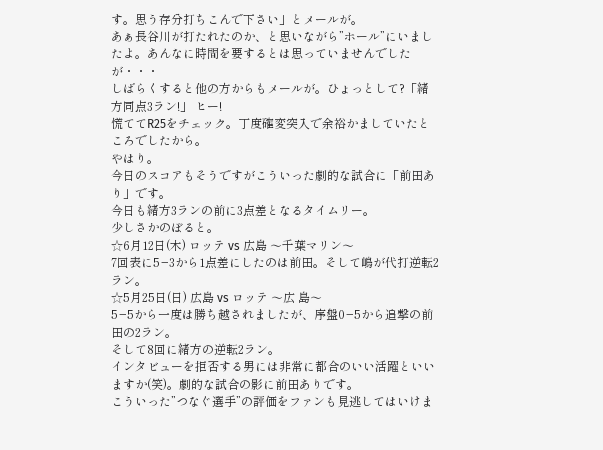す。思う存分打ちこんで下さい」とメールが。
あぁ長谷川が打たれたのか、と思いながら”ホール”にいましたよ。あんなに時間を要するとは思っていませんでしたが・・・
しばらくすると他の方からもメールが。ひょっとして?「緒方同点3ラン!」 ヒー!
慌ててR25をチェック。丁度確変突入で余裕かましていたところでしたから。
やはり。
今日のスコアもそうですがこういった劇的な試合に「前田あり」です。
今日も緒方3ランの前に3点差となるタイムリー。
少しさかのぼると。
☆6月12日(木) ロッテ vs 広島 〜千葉マリン〜
7回表に5−3から1点差にしたのは前田。そして嶋が代打逆転2ラン。
☆5月25日(日) 広島 vs ロッテ 〜広 島〜
5−5から一度は勝ち越されましたが、序盤0−5から追撃の前田の2ラン。
そして8回に緒方の逆転2ラン。
インタビューを拒否する男には非常に都合のいい活躍といいますか(笑)。劇的な試合の影に前田ありです。
こういった”つなぐ選手”の評価をファンも見逃してはいけま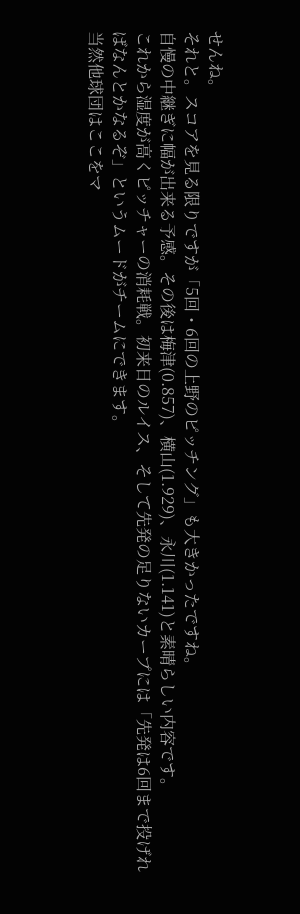せんね。
それと。スコアを見る限りですが「5回・6回の上野のピッチング」も大きかったですね。
自慢の中継ぎに幅が出来る予感。その後は梅津(0.857)、横山(1.929)、永川(1.141)と素晴らしい内容です。
これから湿度が高くピッチャーの消耗戦。初来日のルイス、そして先発の足りないカープには「先発は6回まで投げればなんとかなるぞ」というムードがチームにできます。
当然他球団はここをマ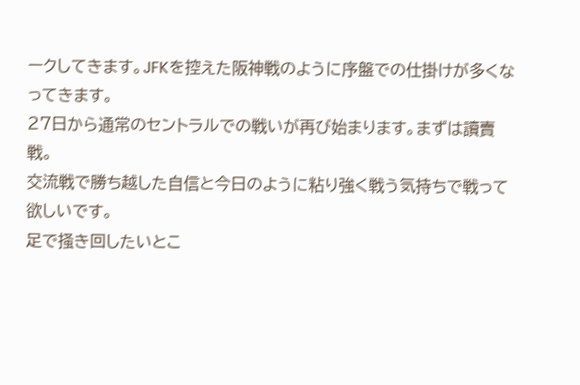ークしてきます。JFKを控えた阪神戦のように序盤での仕掛けが多くなってきます。
27日から通常のセントラルでの戦いが再び始まります。まずは讀賣戦。
交流戦で勝ち越した自信と今日のように粘り強く戦う気持ちで戦って欲しいです。
足で掻き回したいとこ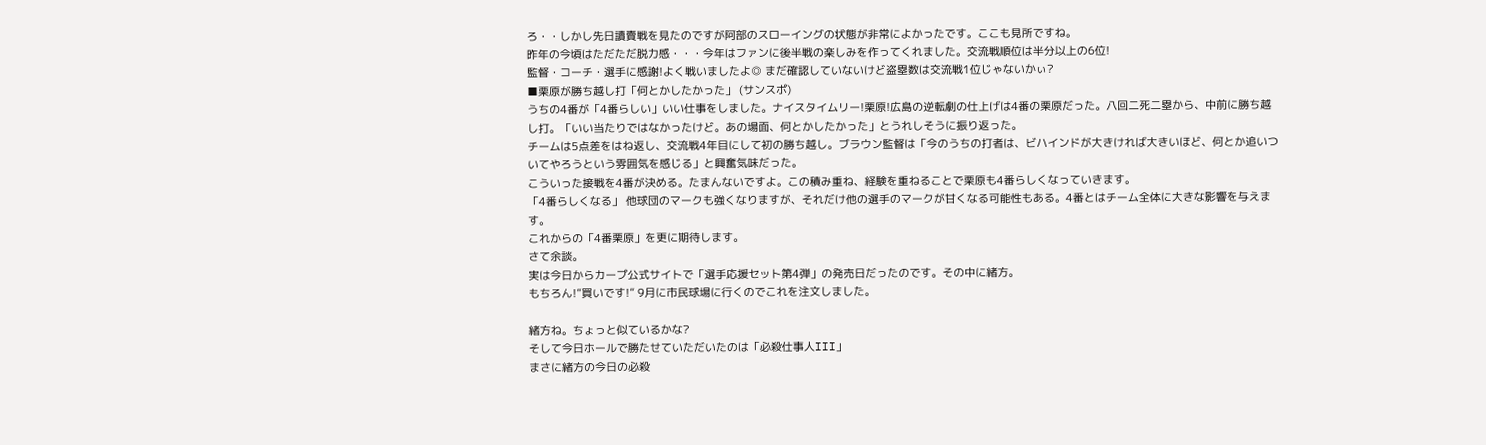ろ・・しかし先日讀賣戦を見たのですが阿部のスローイングの状態が非常によかったです。ここも見所ですね。
昨年の今頃はただただ脱力感・・・今年はファンに後半戦の楽しみを作ってくれました。交流戦順位は半分以上の6位!
監督・コーチ・選手に感謝!よく戦いましたよ◎ まだ確認していないけど盗塁数は交流戦1位じゃないかぃ?
■栗原が勝ち越し打「何とかしたかった」 (サンスポ)
うちの4番が「4番らしい」いい仕事をしました。ナイスタイムリー!栗原!広島の逆転劇の仕上げは4番の栗原だった。八回二死二塁から、中前に勝ち越し打。「いい当たりではなかったけど。あの場面、何とかしたかった」とうれしそうに振り返った。
チームは5点差をはね返し、交流戦4年目にして初の勝ち越し。ブラウン監督は「今のうちの打者は、ビハインドが大きければ大きいほど、何とか追いついてやろうという雰囲気を感じる」と興奮気味だった。
こういった接戦を4番が決める。たまんないですよ。この積み重ね、経験を重ねることで栗原も4番らしくなっていきます。
「4番らしくなる」 他球団のマークも強くなりますが、それだけ他の選手のマークが甘くなる可能性もある。4番とはチーム全体に大きな影響を与えます。
これからの「4番栗原」を更に期待します。
さて余談。
実は今日からカープ公式サイトで「選手応援セット第4弾」の発売日だったのです。その中に緒方。
もちろん!”買いです!” 9月に市民球場に行くのでこれを注文しました。

緒方ね。ちょっと似ているかな?
そして今日ホールで勝たせていただいたのは「必殺仕事人III」
まさに緒方の今日の必殺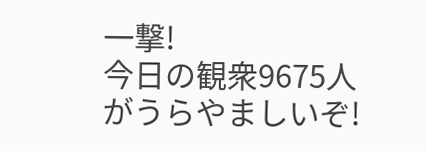一撃!
今日の観衆9675人がうらやましいぞ!